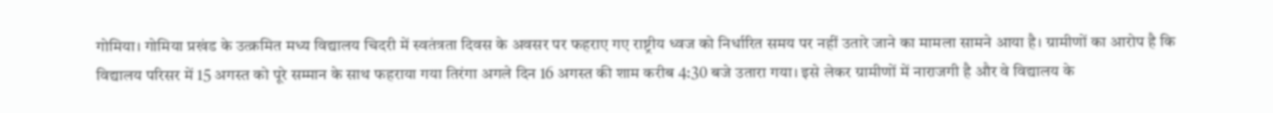गोमिया। गोमिया प्रखंड के उत्क्रमित मध्य विद्यालय चिदरी में स्वतंत्रता दिवस के अवसर पर फहराए गए राष्ट्रीय ध्वज को निर्धारित समय पर नहीं उतारे जाने का मामला सामने आया है। ग्रामीणों का आरोप है कि विद्यालय परिसर में 15 अगस्त को पूरे सम्मान के साथ फहराया गया तिरंगा अगले दिन 16 अगस्त की शाम करीब 4:30 बजे उतारा गया। इसे लेकर ग्रामीणों में नाराजगी है और वे विद्यालय के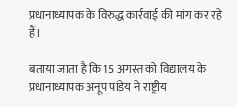प्रधानाध्यापक के विरुद्ध कार्रवाई की मांग कर रहे हैं।

बताया जाता है कि 15 अगस्त को विद्यालय के प्रधानाध्यापक अनूप पांडेय ने राष्ट्रीय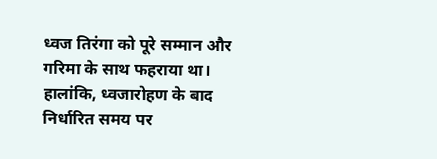ध्वज तिरंगा को पूरे सम्मान और गरिमा के साथ फहराया था। हालांकि, ध्वजारोहण के बाद निर्धारित समय पर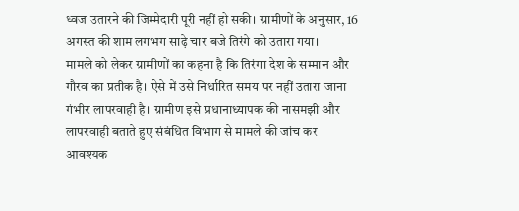ध्वज उतारने की जिम्मेदारी पूरी नहीं हो सकी। ग्रामीणों के अनुसार, 16 अगस्त की शाम लगभग साढ़े चार बजे तिरंगे को उतारा गया।
मामले को लेकर ग्रामीणों का कहना है कि तिरंगा देश के सम्मान और गौरव का प्रतीक है। ऐसे में उसे निर्धारित समय पर नहीं उतारा जाना गंभीर लापरवाही है। ग्रामीण इसे प्रधानाध्यापक की नासमझी और लापरवाही बताते हुए संबंधित विभाग से मामले की जांच कर आवश्यक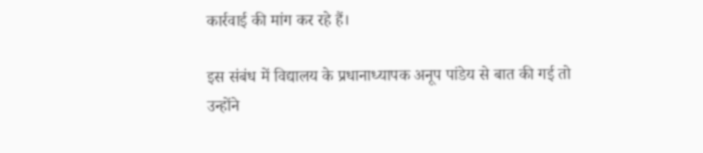कार्रवाई की मांग कर रहे हैं।

इस संबंध में विद्यालय के प्रधानाध्यापक अनूप पांडेय से बात की गई तो उन्होंने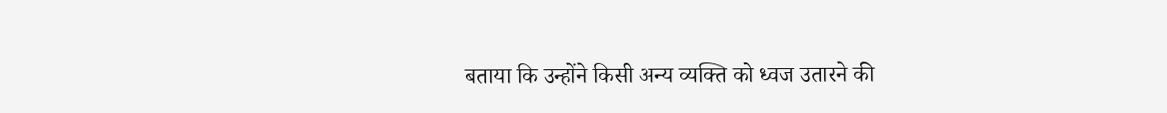बताया कि उन्होंने किसी अन्य व्यक्ति को ध्वज उतारने की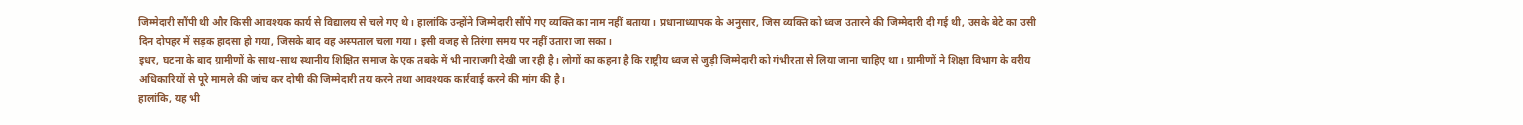जिम्मेदारी सौंपी थी और किसी आवश्यक कार्य से विद्यालय से चले गए थे। हालांकि उन्होंने जिम्मेदारी सौंपे गए व्यक्ति का नाम नहीं बताया। प्रधानाध्यापक के अनुसार, जिस व्यक्ति को ध्वज उतारने की जिम्मेदारी दी गई थी, उसके बेटे का उसी दिन दोपहर में सड़क हादसा हो गया, जिसके बाद वह अस्पताल चला गया। इसी वजह से तिरंगा समय पर नहीं उतारा जा सका।
इधर, घटना के बाद ग्रामीणों के साथ-साथ स्थानीय शिक्षित समाज के एक तबके में भी नाराजगी देखी जा रही है। लोगों का कहना है कि राष्ट्रीय ध्वज से जुड़ी जिम्मेदारी को गंभीरता से लिया जाना चाहिए था। ग्रामीणों ने शिक्षा विभाग के वरीय अधिकारियों से पूरे मामले की जांच कर दोषी की जिम्मेदारी तय करने तथा आवश्यक कार्रवाई करने की मांग की है।
हालांकि, यह भी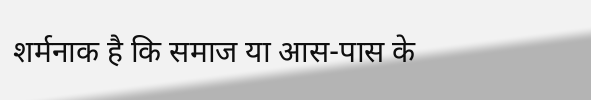शर्मनाक है कि समाज या आस-पास के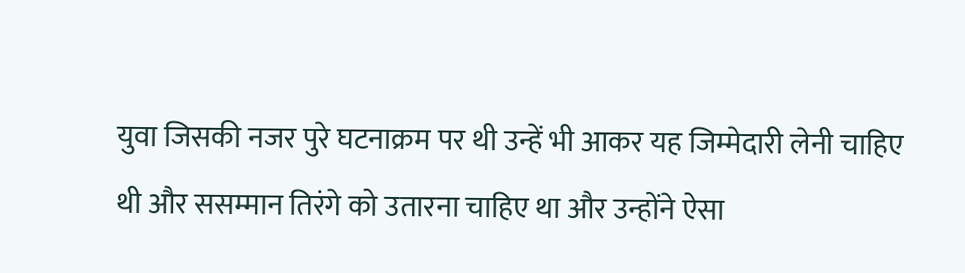युवा जिसकी नजर पुरे घटनाक्रम पर थी उन्हें भी आकर यह जिम्मेदारी लेनी चाहिए थी और ससम्मान तिरंगे को उतारना चाहिए था और उन्होंने ऐसा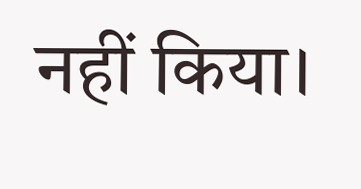नहीं किया।